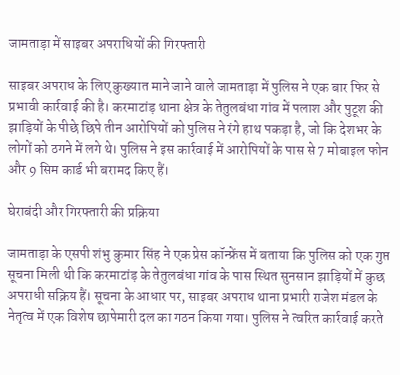जामताड़ा में साइबर अपराधियों की गिरफ्तारी

साइबर अपराध के लिए कुख्यात माने जाने वाले जामताड़ा में पुलिस ने एक बार फिर से प्रभावी कार्रवाई की है। करमाटांड़ थाना क्षेत्र के तेतुलबंधा गांव में पलाश और पुटूश की झाड़ियों के पीछे छिपे तीन आरोपियों को पुलिस ने रंगे हाथ पकड़ा है, जो कि देशभर के लोगों को ठगने में लगे थे। पुलिस ने इस कार्रवाई में आरोपियों के पास से 7 मोबाइल फोन और 9 सिम कार्ड भी बरामद किए हैं।

घेराबंदी और गिरफ्तारी की प्रक्रिया

जामताड़ा के एसपी शंभु कुमार सिंह ने एक प्रेस कॉन्फ्रेंस में बताया कि पुलिस को एक गुप्त सूचना मिली थी कि करमाटांड़ के तेतुलबंधा गांव के पास स्थित सुनसान झाड़ियों में कुछ अपराधी सक्रिय हैं। सूचना के आधार पर, साइबर अपराध थाना प्रभारी राजेश मंडल के नेतृत्व में एक विशेष छापेमारी दल का गठन किया गया। पुलिस ने त्वरित कार्रवाई करते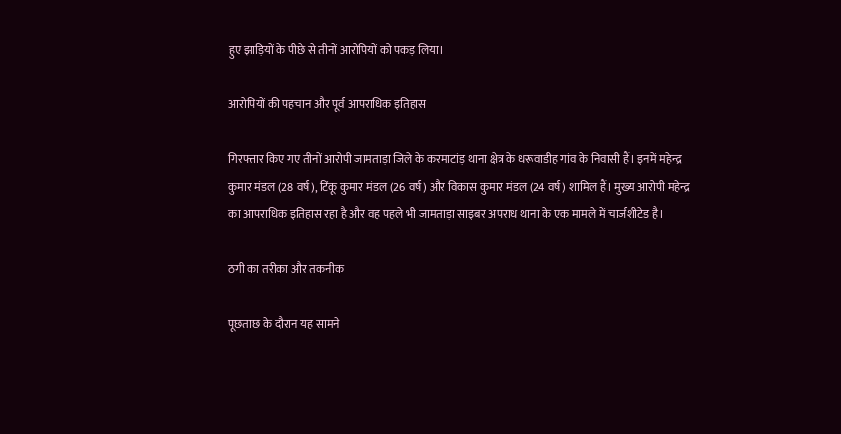हुए झाड़ियों के पीछे से तीनों आरोपियों को पकड़ लिया।

आरोपियों की पहचान और पूर्व आपराधिक इतिहास

गिरफ्तार किए गए तीनों आरोपी जामताड़ा जिले के करमाटांड़ थाना क्षेत्र के धरूवाडीह गांव के निवासी हैं। इनमें महेन्द्र कुमार मंडल (28 वर्ष), टिंकू कुमार मंडल (26 वर्ष) और विकास कुमार मंडल (24 वर्ष) शामिल हैं। मुख्य आरोपी महेन्द्र का आपराधिक इतिहास रहा है और वह पहले भी जामताड़ा साइबर अपराध थाना के एक मामले में चार्जशीटेड है।

ठगी का तरीका और तकनीक

पूछताछ के दौरान यह सामने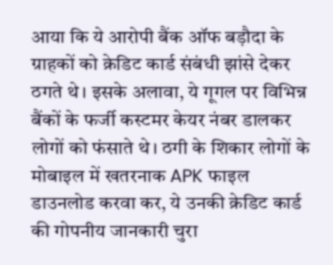आया कि ये आरोपी बैंक ऑफ बड़ौदा के ग्राहकों को क्रेडिट कार्ड संबंधी झांसे देकर ठगते थे। इसके अलावा, ये गूगल पर विभिन्न बैंकों के फर्जी कस्टमर केयर नंबर डालकर लोगों को फंसाते थे। ठगी के शिकार लोगों के मोबाइल में खतरनाक APK फाइल डाउनलोड करवा कर, ये उनकी क्रेडिट कार्ड की गोपनीय जानकारी चुरा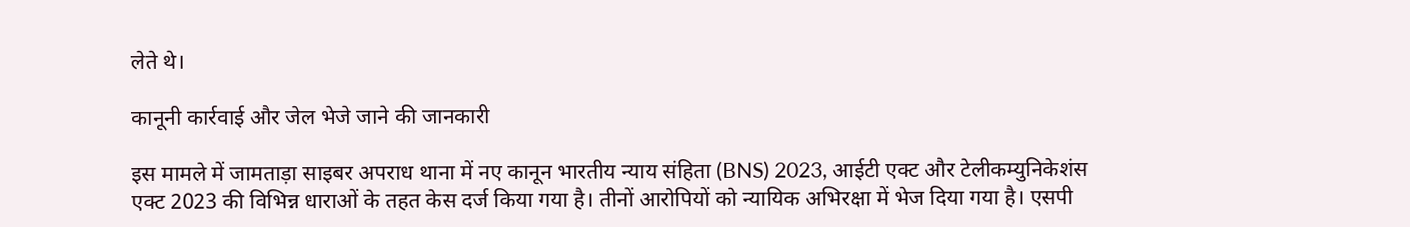लेते थे।

कानूनी कार्रवाई और जेल भेजे जाने की जानकारी

इस मामले में जामताड़ा साइबर अपराध थाना में नए कानून भारतीय न्याय संहिता (BNS) 2023, आईटी एक्ट और टेलीकम्युनिकेशंस एक्ट 2023 की विभिन्न धाराओं के तहत केस दर्ज किया गया है। तीनों आरोपियों को न्यायिक अभिरक्षा में भेज दिया गया है। एसपी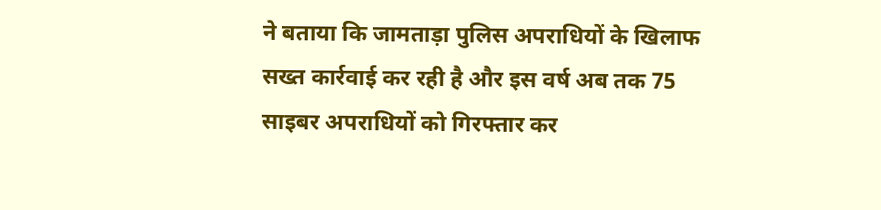ने बताया कि जामताड़ा पुलिस अपराधियों के खिलाफ सख्त कार्रवाई कर रही है और इस वर्ष अब तक 75 साइबर अपराधियों को गिरफ्तार कर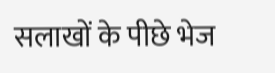सलाखों के पीछे भेज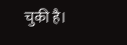चुकी है।